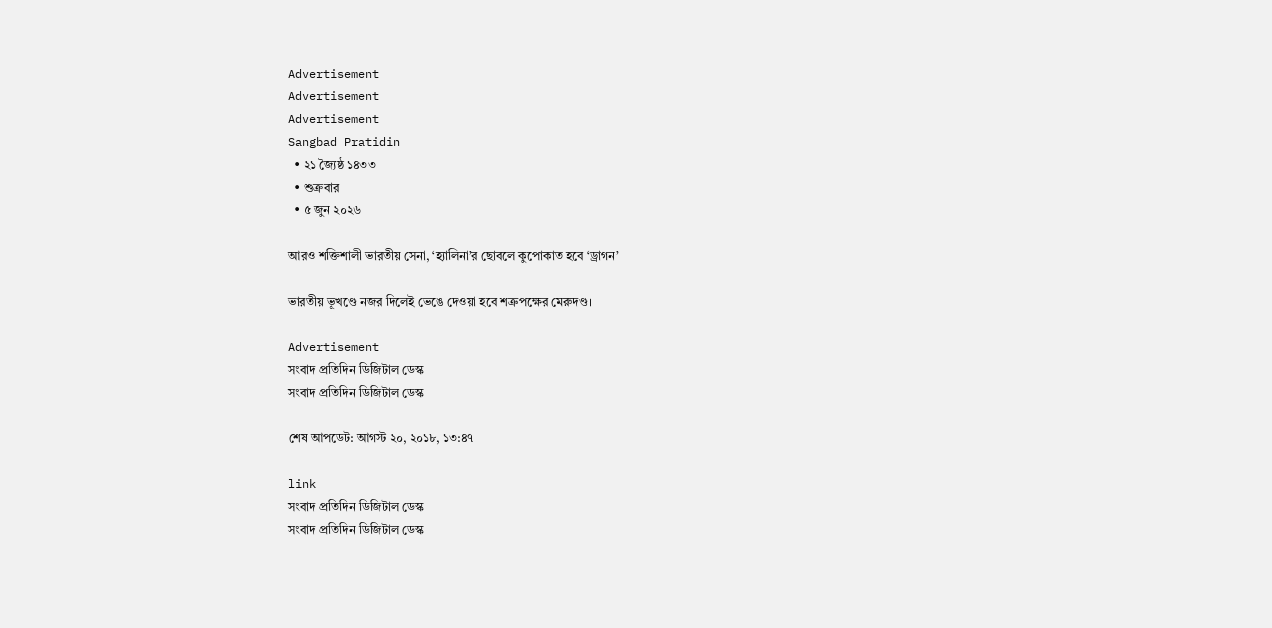Advertisement
Advertisement
Advertisement
Sangbad Pratidin
  • ২১ জ্যৈষ্ঠ ১৪৩৩
  • শুক্রবার
  • ৫ জুন ২০২৬

আরও শক্তিশালী ভারতীয় সেনা, ‘হ্যালিনা’র ছোবলে কুপোকাত হবে ‘ড্রাগন’

ভারতীয় ভূখণ্ডে নজর দিলেই ভেঙে দেওয়া হবে শত্রুপক্ষের মেরুদণ্ড।

Advertisement
সংবাদ প্রতিদিন ডিজিটাল ডেস্ক
সংবাদ প্রতিদিন ডিজিটাল ডেস্ক

শেষ আপডেট: আগস্ট ২০, ২০১৮, ১৩:৪৭

link
সংবাদ প্রতিদিন ডিজিটাল ডেস্ক
সংবাদ প্রতিদিন ডিজিটাল ডেস্ক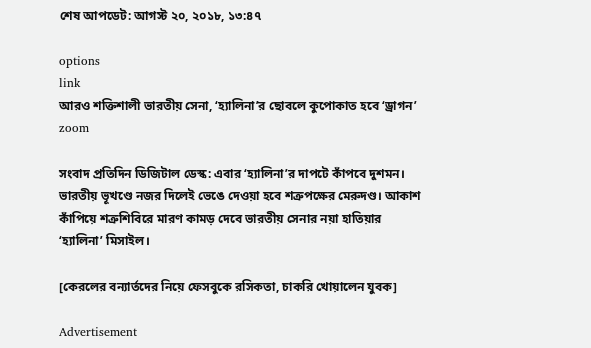শেষ আপডেট: আগস্ট ২০, ২০১৮, ১৩:৪৭

options
link
আরও শক্তিশালী ভারতীয় সেনা, ‘হ্যালিনা’র ছোবলে কুপোকাত হবে ‘ড্রাগন’  zoom

সংবাদ প্রতিদিন ডিজিটাল ডেস্ক: এবার ‘হ্যালিনা’র দাপটে কাঁপবে দুশমন। ভারতীয় ভূখণ্ডে নজর দিলেই ভেঙে দেওয়া হবে শত্রুপক্ষের মেরুদণ্ড। আকাশ কাঁপিয়ে শত্রুশিবিরে মারণ কামড় দেবে ভারতীয় সেনার নয়া হাতিয়ার ‘হ্যালিনা’ মিসাইল।

[কেরলের বন্যার্তদের নিয়ে ফেসবুকে রসিকতা, চাকরি খোয়ালেন যুবক]

Advertisement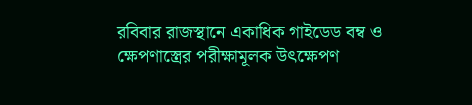রবিবার রাজস্থানে একাধিক গাইডেড বম্ব ও ক্ষেপণাস্ত্রের পরীক্ষামূলক উৎক্ষেপণ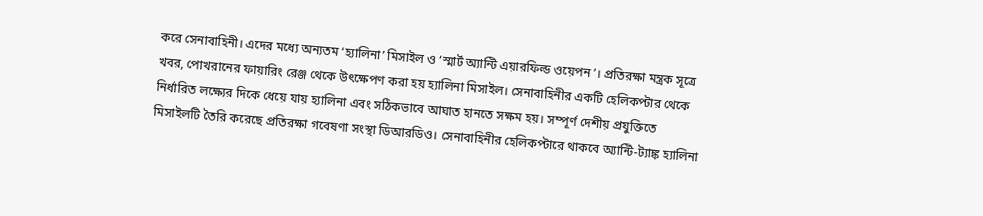করে সেনাবাহিনী। এদের মধ্যে অন্যতম ‘হ্যালিনা’ মিসাইল ও ‘স্মার্ট অ্যান্টি এয়ারফিল্ড ওয়েপন’। প্রতিরক্ষা মন্ত্রক সূত্রে খবর, পোখরানের ফায়ারিং রেঞ্জ থেকে উৎক্ষেপণ করা হয় হ্যালিনা মিসাইল। সেনাবাহিনীর একটি হেলিকপ্টার থেকে নির্ধারিত লক্ষ্যের দিকে ধেয়ে যায় হ্যালিনা এবং সঠিকভাবে আঘাত হানতে সক্ষম হয়। সম্পূর্ণ দেশীয় প্রযুক্তিতে মিসাইলটি তৈরি করেছে প্রতিরক্ষা গবেষণা সংস্থা ডিআরডিও। সেনাবাহিনীর হেলিকপ্টারে থাকবে অ্যান্টি-ট্যাঙ্ক হ্যালিনা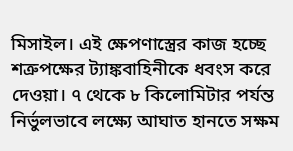মিসাইল। এই ক্ষেপণাস্ত্রের কাজ হচ্ছে শত্রুপক্ষের ট্যাঙ্কবাহিনীকে ধবংস করে দেওয়া। ৭ থেকে ৮ কিলোমিটার পর্যন্ত নির্ভুলভাবে লক্ষ্যে আঘাত হানতে সক্ষম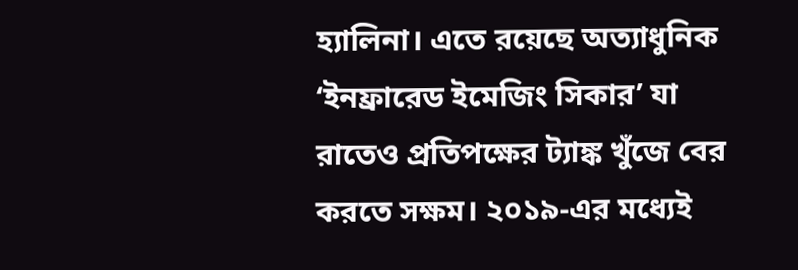হ্যালিনা। এতে রয়েছে অত্যাধুনিক ‘ইনফ্রারেড ইমেজিং সিকার’ যা রাতেও প্রতিপক্ষের ট্যাঙ্ক খুঁজে বের করতে সক্ষম। ২০১৯-এর মধ্যেই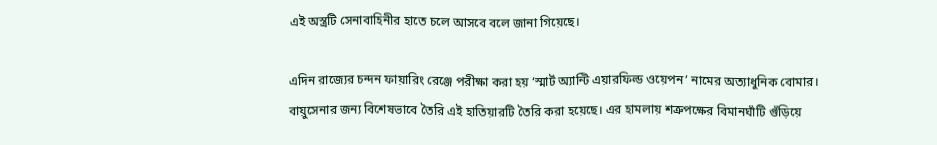এই অস্ত্রটি সেনাবাহিনীর হাতে চলে আসবে বলে জানা গিয়েছে।

এদিন রাজ্যের চন্দন ফায়ারিং রেঞ্জে পরীক্ষা করা হয় ‘স্মার্ট অ্যান্টি এয়ারফিল্ড ওয়েপন’ নামের অত্যাধুনিক বোমার। বায়ুসেনার জন্য বিশেষভাবে তৈরি এই হাতিয়ারটি তৈরি করা হয়েছে। এর হামলায় শত্রুপক্ষের বিমানঘাঁটি গুঁড়িয়ে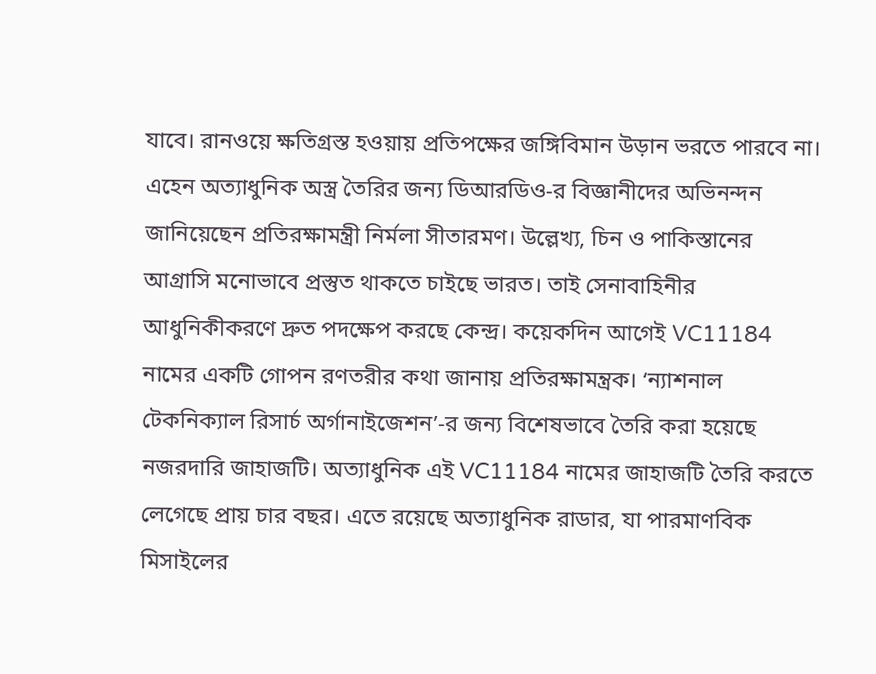যাবে। রানওয়ে ক্ষতিগ্রস্ত হওয়ায় প্রতিপক্ষের জঙ্গিবিমান উড়ান ভরতে পারবে না। এহেন অত্যাধুনিক অস্ত্র তৈরির জন্য ডিআরডিও-র বিজ্ঞানীদের অভিনন্দন জানিয়েছেন প্রতিরক্ষামন্ত্রী নির্মলা সীতারমণ। উল্লেখ্য, চিন ও পাকিস্তানের আগ্রাসি মনোভাবে প্রস্তুত থাকতে চাইছে ভারত। তাই সেনাবাহিনীর আধুনিকীকরণে দ্রুত পদক্ষেপ করছে কেন্দ্র। কয়েকদিন আগেই VC11184 নামের একটি গোপন রণতরীর কথা জানায় প্রতিরক্ষামন্ত্রক। ‘ন্যাশনাল টেকনিক্যাল রিসার্চ অর্গানাইজেশন’-র জন্য বিশেষভাবে তৈরি করা হয়েছে নজরদারি জাহাজটি। অত্যাধুনিক এই VC11184 নামের জাহাজটি তৈরি করতে লেগেছে প্রায় চার বছর। এতে রয়েছে অত্যাধুনিক রাডার, যা পারমাণবিক মিসাইলের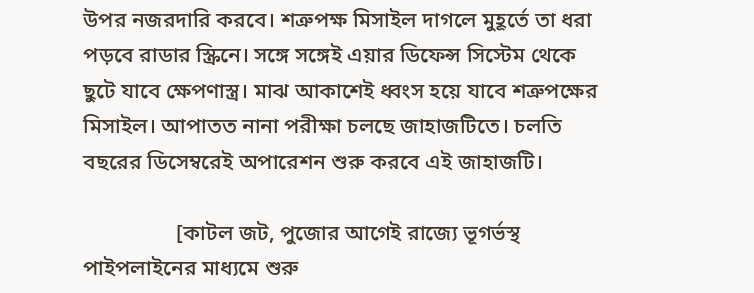উপর নজরদারি করবে। শত্রুপক্ষ মিসাইল দাগলে মুহূর্তে তা ধরা পড়বে রাডার স্ক্রিনে। সঙ্গে সঙ্গেই এয়ার ডিফেন্স সিস্টেম থেকে ছুটে যাবে ক্ষেপণাস্ত্র। মাঝ আকাশেই ধ্বংস হয়ে যাবে শত্রুপক্ষের মিসাইল। আপাতত নানা পরীক্ষা চলছে জাহাজটিতে। চলতি বছরের ডিসেম্বরেই অপারেশন শুরু করবে এই জাহাজটি।

                 [কাটল জট, পুজোর আগেই রাজ্যে ভূগর্ভস্থ পাইপলাইনের মাধ্যমে শুরু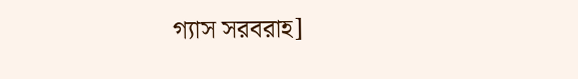গ্যাস সরবরাহ]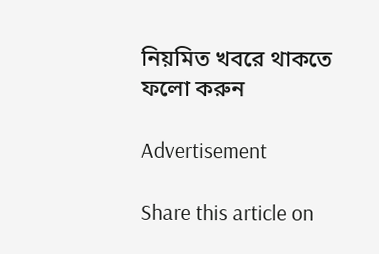নিয়মিত খবরে থাকতে ফলো করুন

Advertisement

Share this article on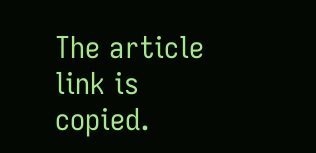The article link is copied.